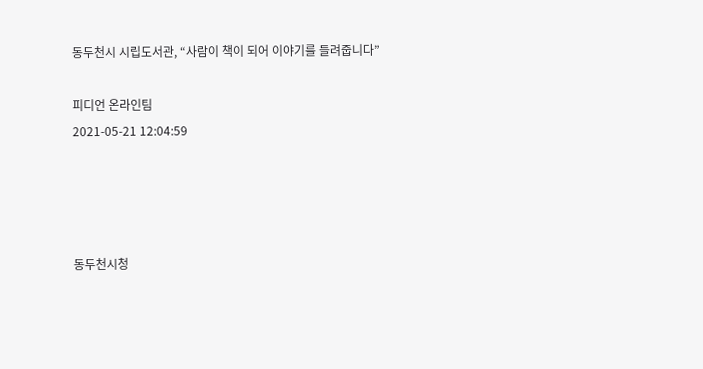동두천시 시립도서관, “사람이 책이 되어 이야기를 들려줍니다”

피디언 온라인팀
2021-05-21 12:04:59




동두천시청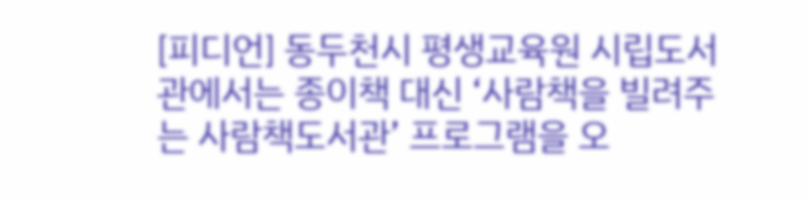[피디언] 동두천시 평생교육원 시립도서관에서는 종이책 대신 ‘사람책을 빌려주는 사람책도서관’ 프로그램을 오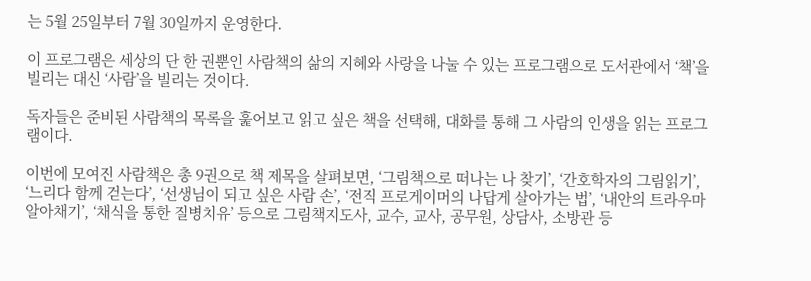는 5월 25일부터 7월 30일까지 운영한다.

이 프로그램은 세상의 단 한 권뿐인 사람책의 삶의 지혜와 사랑을 나눌 수 있는 프로그램으로 도서관에서 ‘책’을 빌리는 대신 ‘사람’을 빌리는 것이다.

독자들은 준비된 사람책의 목록을 훑어보고 읽고 싶은 책을 선택해, 대화를 통해 그 사람의 인생을 읽는 프로그램이다.

이번에 모여진 사람책은 총 9권으로 책 제목을 살펴보면, ‘그림책으로 떠나는 나 찾기’, ‘간호학자의 그림읽기’, ‘느리다 함께 걷는다’, ‘선생님이 되고 싶은 사람 손’, ‘전직 프로게이머의 나답게 살아가는 법’, ‘내안의 트라우마 알아채기’, ‘채식을 통한 질병치유’ 등으로 그림책지도사, 교수, 교사, 공무원, 상담사, 소방관 등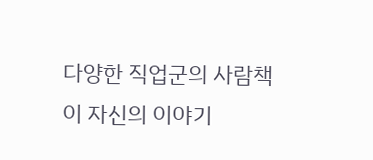다양한 직업군의 사람책이 자신의 이야기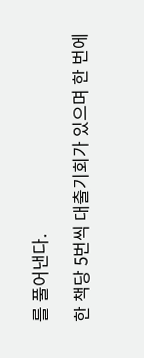를 풀어낸다.

한 책당 5번씩 대출기회가 있으며 한 번에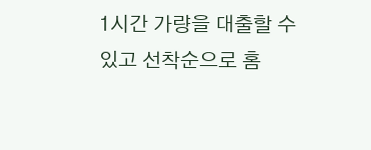1시간 가량을 대출할 수 있고 선착순으로 홈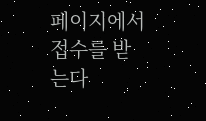페이지에서 접수를 받는다